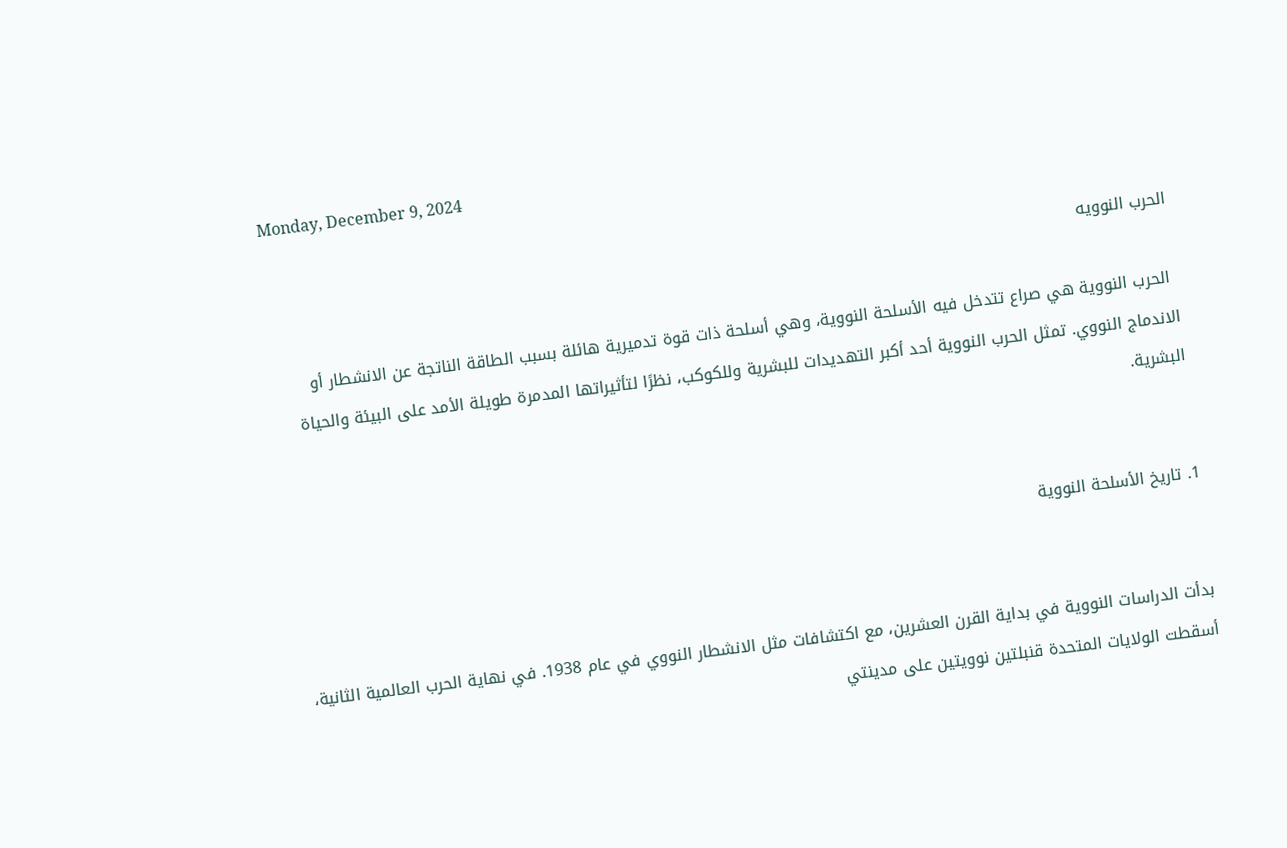Monday, December 9, 2024

الحرب النوويه

 الحرب النووية هي صراع تتدخل فيه الأسلحة النووية، وهي أسلحة ذات قوة تدميرية هائلة بسبب الطاقة الناتجة عن الانشطار أو الاندماج النووي. تمثل الحرب النووية أحد أكبر التهديدات للبشرية وللكوكب، نظرًا لتأثيراتها المدمرة طويلة الأمد على البيئة والحياة البشرية.


1. تاريخ الأسلحة النووية


بدأت الدراسات النووية في بداية القرن العشرين، مع اكتشافات مثل الانشطار النووي في عام 1938. في نهاية الحرب العالمية الثانية، أسقطت الولايات المتحدة قنبلتين نوويتين على مدينتي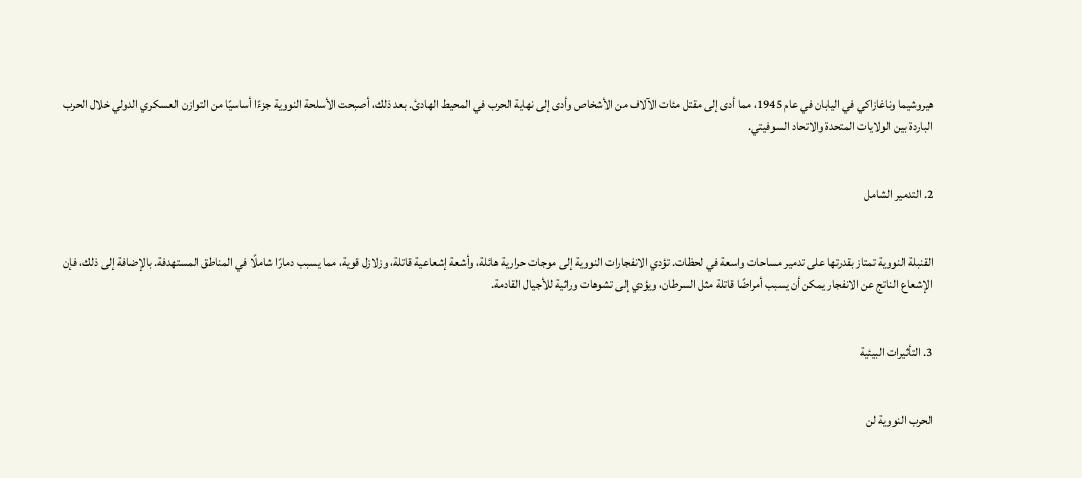هيروشيما وناغازاكي في اليابان في عام 1945، مما أدى إلى مقتل مئات الآلاف من الأشخاص وأدى إلى نهاية الحرب في المحيط الهادئ. بعد ذلك، أصبحت الأسلحة النووية جزءًا أساسيًا من التوازن العسكري الدولي خلال الحرب الباردة بين الولايات المتحدة والاتحاد السوفيتي.


2. التدمير الشامل


القنبلة النووية تمتاز بقدرتها على تدمير مساحات واسعة في لحظات. تؤدي الانفجارات النووية إلى موجات حرارية هائلة، وأشعة إشعاعية قاتلة، وزلازل قوية، مما يسبب دمارًا شاملًا في المناطق المستهدفة. بالإضافة إلى ذلك، فإن الإشعاع الناتج عن الانفجار يمكن أن يسبب أمراضًا قاتلة مثل السرطان، ويؤدي إلى تشوهات وراثية للأجيال القادمة.


3. التأثيرات البيئية


الحرب النووية لن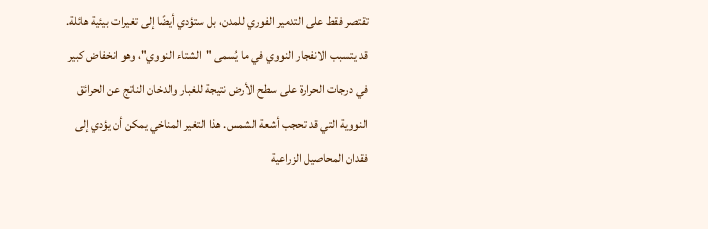تقتصر فقط على التدمير الفوري للمدن، بل ستؤدي أيضًا إلى تغيرات بيئية هائلة. قد يتسبب الانفجار النووي في ما يُسمى "الشتاء النووي"، وهو انخفاض كبير في درجات الحرارة على سطح الأرض نتيجة للغبار والدخان الناتج عن الحرائق النووية التي قد تحجب أشعة الشمس. هذا التغير المناخي يمكن أن يؤدي إلى فقدان المحاصيل الزراعية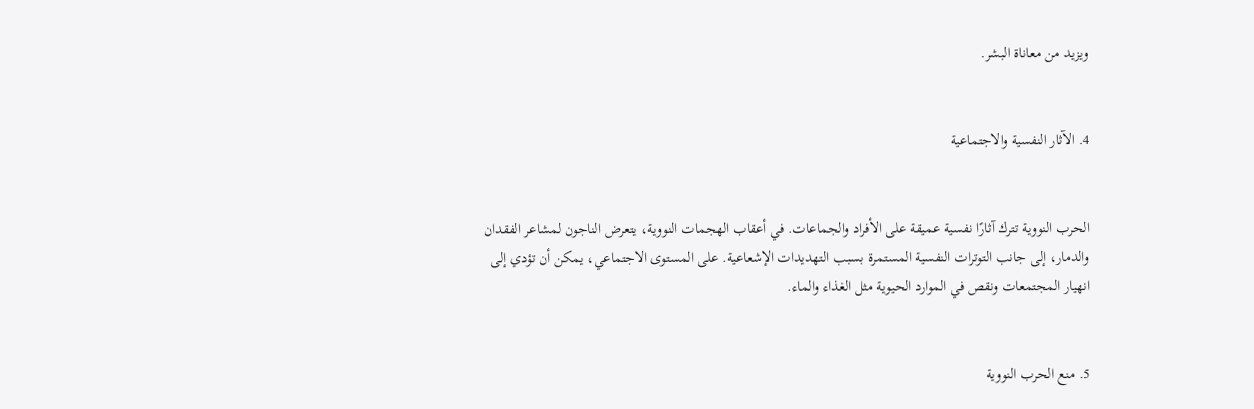ويزيد من معاناة البشر.


4. الآثار النفسية والاجتماعية


الحرب النووية تترك آثارًا نفسية عميقة على الأفراد والجماعات. في أعقاب الهجمات النووية، يتعرض الناجون لمشاعر الفقدان والدمار، إلى جانب التوترات النفسية المستمرة بسبب التهديدات الإشعاعية. على المستوى الاجتماعي، يمكن أن تؤدي إلى انهيار المجتمعات ونقص في الموارد الحيوية مثل الغذاء والماء.


5. منع الحرب النووية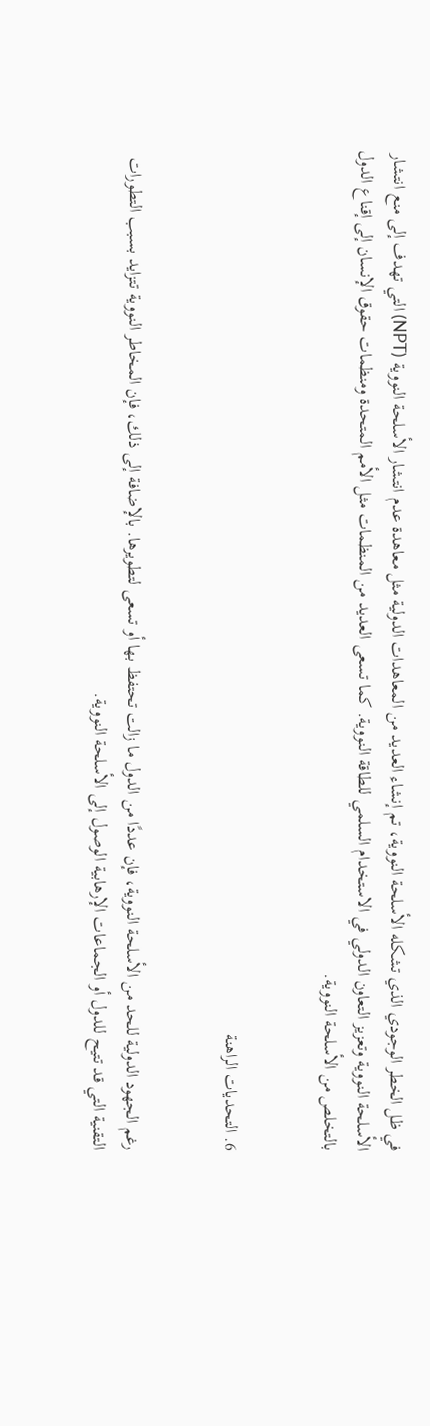في ظل الخطر الوجودي الذي تشكله الأسلحة النووية، تم إنشاء العديد من المعاهدات الدولية مثل معاهدة عدم انتشار الأسلحة النووية (NPT) التي تهدف إلى منع انتشار الأسلحة النووية وتعزيز التعاون الدولي في الاستخدام السلمي للطاقة النووية. كما تسعى العديد من المنظمات مثل الأمم المتحدة ومنظمات حقوق الإنسان إلى إقناع الدول بالتخلص من الأسلحة النووية.


6. التحديات الراهنة


رغم الجهود الدولية للحد من الأسلحة النووية، فإن عددًا من الدول ما زالت تحتفظ بها أو تسعى لتطويرها. بالإضافة إلى ذلك، فإن المخاطر النووية تتزايد بسبب التطورات التقنية التي قد تتيح للدول أو الجماعات الإرهابية الوصول إلى الأسلحة النووية.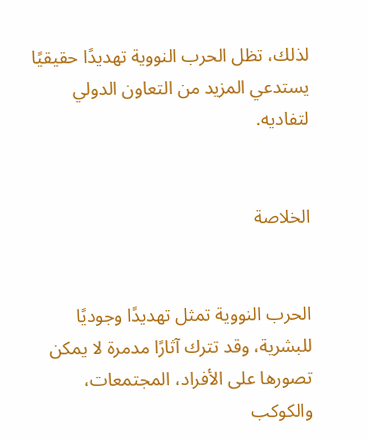لذلك، تظل الحرب النووية تهديدًا حقيقيًا يستدعي المزيد من التعاون الدولي لتفاديه.


الخلاصة


الحرب النووية تمثل تهديدًا وجوديًا للبشرية، وقد تترك آثارًا مدمرة لا يمكن تصورها على الأفراد، المجتمعات، والكوكب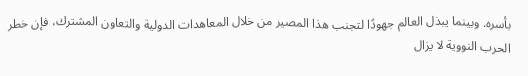بأسره. وبينما يبذل العالم جهودًا لتجنب هذا المصير من خلال المعاهدات الدولية والتعاون المشترك، فإن خطر الحرب النووية لا يزال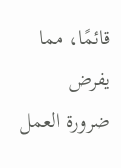قائمًا، مما يفرض ضرورة العمل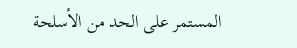المستمر على الحد من الأسلحة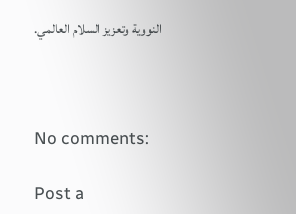النووية وتعزيز السلام العالمي.



No comments:

Post a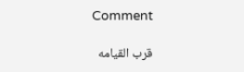Comment

قرب القيامه